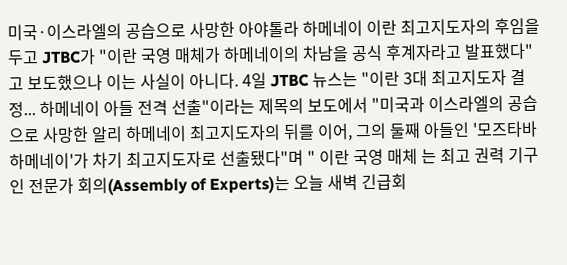미국·이스라엘의 공습으로 사망한 아야톨라 하메네이 이란 최고지도자의 후임을 두고 JTBC가 "이란 국영 매체가 하메네이의 차남을 공식 후계자라고 발표했다"고 보도했으나 이는 사실이 아니다. 4일 JTBC 뉴스는 "이란 3대 최고지도자 결정... 하메네이 아들 전격 선출"이라는 제목의 보도에서 "미국과 이스라엘의 공습으로 사망한 알리 하메네이 최고지도자의 뒤를 이어, 그의 둘째 아들인 '모즈타바 하메네이'가 차기 최고지도자로 선출됐다"며 " 이란 국영 매체 는 최고 권력 기구인 전문가 회의(Assembly of Experts)는 오늘 새벽 긴급회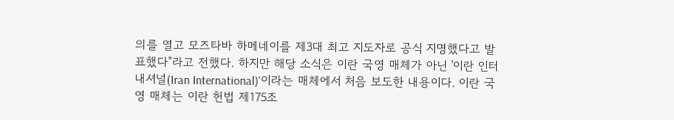의를 열고 모즈타바 하메네이를 제3대 최고 지도자로 공식 지명했다고 발표했다"라고 전했다. 하지만 해당 소식은 이란 국영 매체가 아닌 '이란 인터내셔널(Iran International)'이라는 매체에서 처음 보도한 내용이다. 이란 국영 매체는 이란 헌법 제175조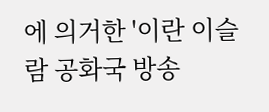에 의거한 '이란 이슬람 공화국 방송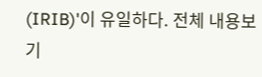(IRIB)'이 유일하다. 전체 내용보기